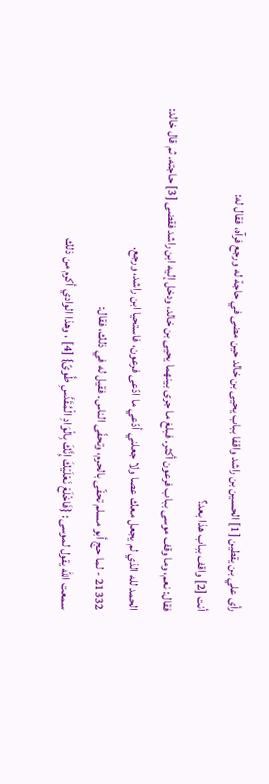رأى علي بن يقطين [1] الحسين بن راشد واقفا بباب يحيى بن خالد حين مضى في حاجة له ورجع فرآه، فقال له:
أنت [2] واقف بباب هذا بعد؟
فقال: نعم، وما وقف موسى بباب فرعون أكثر. فبلغ ما جرى بينهما يحيى بن خالد، ودخل إليه ابن راشد فقضى [3] حاجته. ثم قال خالد:
الحمد لله الذي لم يجعل معك عصا ولا جعلني أدّعي ما ادّعى فرعون، فاستحيا ابن راشد، ورجع.
21332 - لما حج أبو مسلم تحفّى بالحرم، وتحفّى الناس. فقيل له في ذلك، فقال:
سمعت الله يقول لموسى: {فَاخْلَعْ نَعْلَيْكَ إِنَّكَ بِالْوَادِ الْمُقَدَّسِ طُوىً} [4] ، وهذا الوادي أكرم من ذلك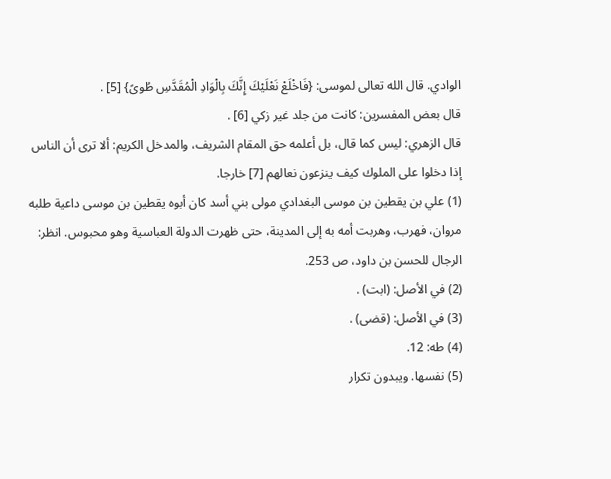الوادي. قال الله تعالى لموسى: {فَاخْلَعْ نَعْلَيْكَ إِنَّكَ بِالْوَادِ الْمُقَدَّسِ طُوىً} [5] .
قال بعض المفسرين: كانت من جلد غير زكي [6] .
قال الزهري: ليس كما قال، بل أعلمه حق المقام الشريف، والمدخل الكريم: ألا ترى أن الناس إذا دخلوا على الملوك كيف ينزعون نعالهم [7] خارجا.
(1) علي بن يقطين بن موسى البغدادي مولى بني أسد كان أبوه يقطين بن موسى داعية طلبه مروان، فهرب، وهربت أمه به إلى المدينة، حتى ظهرت الدولة العباسية وهو محبوس. انظر: الرجال للحسن بن داود، ص 253.
(2) في الأصل: (ابت) .
(3) في الأصل: (قضى) .
(4) طه: 12.
(5) نفسها. ويبدون تكرار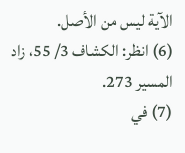الآية ليس من الأصل.
(6) انظر: الكشاف 3/ 55، زاد المسير 273.
(7) في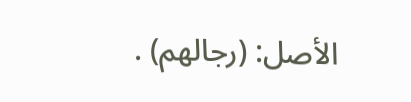الأصل: (رجالهم) .